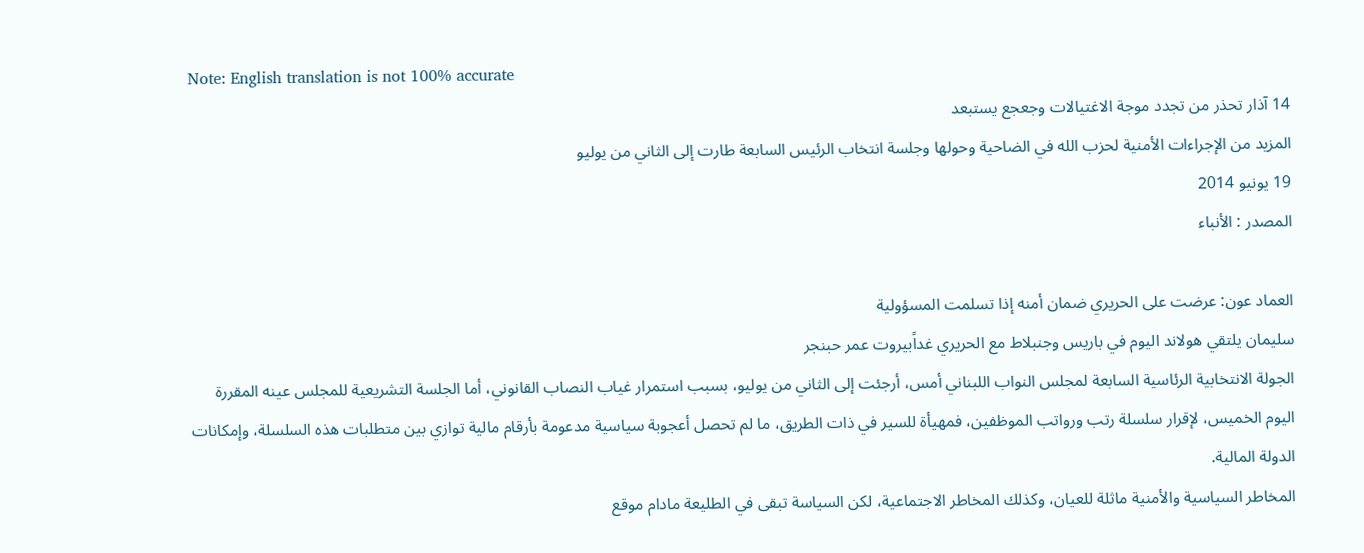Note: English translation is not 100% accurate
14 آذار تحذر من تجدد موجة الاغتيالات وجعجع يستبعد
المزيد من الإجراءات الأمنية لحزب الله في الضاحية وحولها وجلسة انتخاب الرئيس السابعة طارت إلى الثاني من يوليو
19 يونيو 2014
المصدر : الأنباء

العماد عون: عرضت على الحريري ضمان أمنه إذا تسلمت المسؤولية
سليمان يلتقي هولاند اليوم في باريس وجنبلاط مع الحريري غداًبيروت عمر حبنجر
الجولة الانتخابية الرئاسية السابعة لمجلس النواب اللبناني أمس، أرجئت إلى الثاني من يوليو، بسبب استمرار غياب النصاب القانوني، أما الجلسة التشريعية للمجلس عينه المقررة اليوم الخميس، لإقرار سلسلة رتب ورواتب الموظفين، فمهيأة للسير في ذات الطريق، ما لم تحصل أعجوبة سياسية مدعومة بأرقام مالية توازي بين متطلبات هذه السلسلة، وإمكانات الدولة المالية.
المخاطر السياسية والأمنية ماثلة للعيان، وكذلك المخاطر الاجتماعية، لكن السياسة تبقى في الطليعة مادام موقع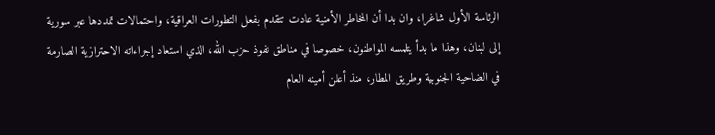الرئاسة الأول شاغرا، وان بدا أن المخاطر الأمنية عادت تتقدم بفعل التطورات العراقية، واحتمالات تمددها عبر سورية إلى لبنان، وهذا ما بدأ يتلمسه المواطنون، خصوصا في مناطق نفوذ حزب الله، الذي استعاد إجراءاته الاحترازية الصارمة في الضاحية الجنوبية وطريق المطار، منذ أعلن أمينه العام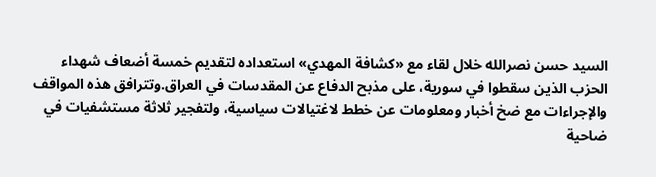السيد حسن نصرالله خلال لقاء مع «كشافة المهدي» استعداده لتقديم خمسة أضعاف شهداء الحزب الذين سقطوا في سورية، على مذبح الدفاع عن المقدسات في العراق.وتترافق هذه المواقف والإجراءات مع ضخ أخبار ومعلومات عن خطط لاغتيالات سياسية، ولتفجير ثلاثة مستشفيات في ضاحية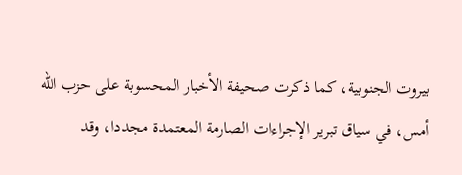بيروت الجنوبية، كما ذكرت صحيفة الأخبار المحسوبة على حزب الله أمس، في سياق تبرير الإجراءات الصارمة المعتمدة مجددا، وقد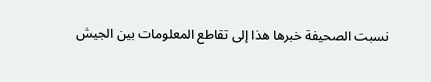نسبت الصحيفة خبرها هذا إلى تقاطع المعلومات بين الجيش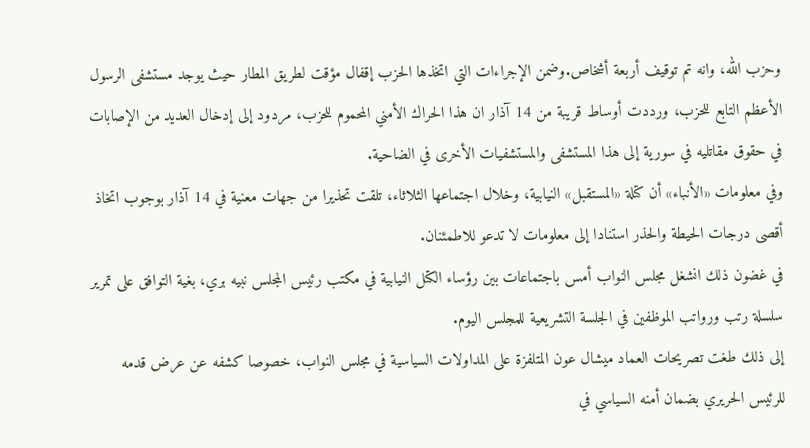وحزب الله، وانه تم توقيف أربعة أشخاص.وضمن الإجراءات التي اتخذها الحزب إقفال مؤقت لطريق المطار حيث يوجد مستشفى الرسول الأعظم التابع للحزب، ورددت أوساط قريبة من 14 آذار ان هذا الحراك الأمني المحموم للحزب، مردود إلى إدخال العديد من الإصابات في حقوق مقاتليه في سورية إلى هذا المستشفى والمستشفيات الأخرى في الضاحية.
وفي معلومات «الأنباء» أن كتلة «المستقبل» النيابية، وخلال اجتماعها الثلاثاء، تلقت تحذيرا من جهات معنية في 14 آذار بوجوب اتخاذ أقصى درجات الحيطة والحذر استنادا إلى معلومات لا تدعو للاطمئنان.
في غضون ذلك انشغل مجلس النواب أمس باجتماعات بين رؤساء الكتل النيابية في مكتب رئيس المجلس نبيه بري، بغية التوافق على تمرير سلسلة رتب ورواتب الموظفين في الجلسة التشريعية للمجلس اليوم.
إلى ذلك طغت تصريحات العماد ميشال عون المتلفزة على المداولات السياسية في مجلس النواب، خصوصا كشفه عن عرض قدمه للرئيس الحريري بضمان أمنه السياسي في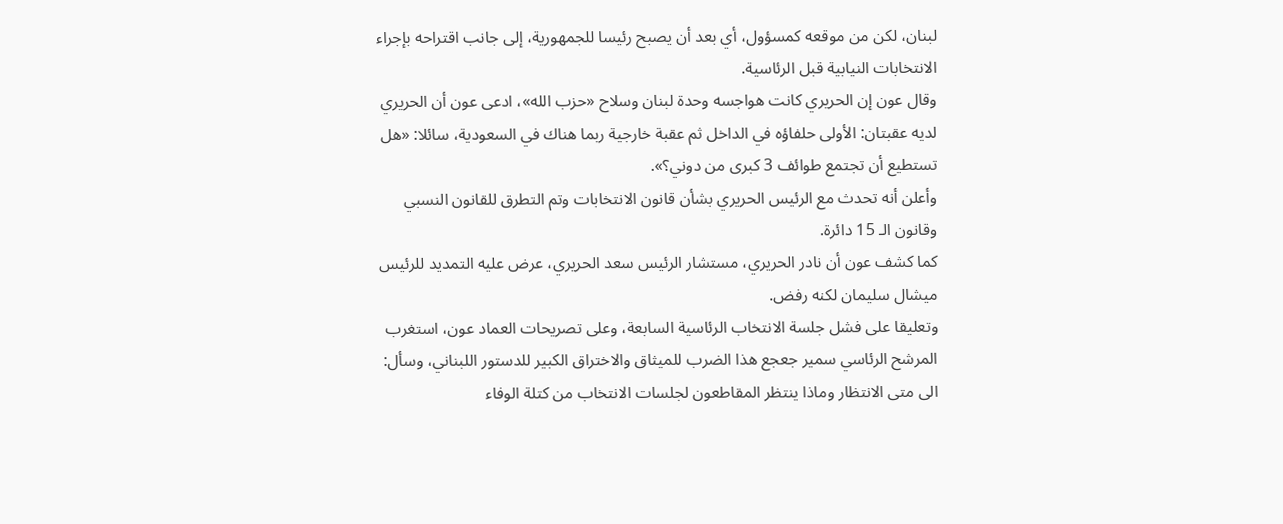لبنان، لكن من موقعه كمسؤول، أي بعد أن يصبح رئيسا للجمهورية، إلى جانب اقتراحه بإجراء الانتخابات النيابية قبل الرئاسية.
وقال عون إن الحريري كانت هواجسه وحدة لبنان وسلاح «حزب الله»، ادعى عون أن الحريري لديه عقبتان: الأولى حلفاؤه في الداخل ثم عقبة خارجية ربما هناك في السعودية، سائلا: «هل تستطيع أن تجتمع طوائف 3 كبرى من دوني؟».
وأعلن أنه تحدث مع الرئيس الحريري بشأن قانون الانتخابات وتم التطرق للقانون النسبي وقانون الـ 15 دائرة.
كما كشف عون أن نادر الحريري، مستشار الرئيس سعد الحريري، عرض عليه التمديد للرئيس ميشال سليمان لكنه رفض.
وتعليقا على فشل جلسة الانتخاب الرئاسية السابعة، وعلى تصريحات العماد عون، استغرب المرشح الرئاسي سمير جعجع هذا الضرب للميثاق والاختراق الكبير للدستور اللبناني، وسأل: الى متى الانتظار وماذا ينتظر المقاطعون لجلسات الانتخاب من كتلة الوفاء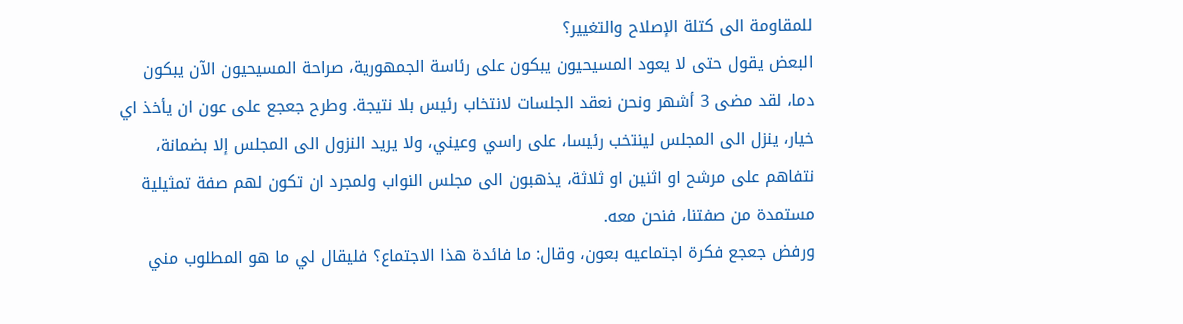للمقاومة الى كتلة الإصلاح والتغيير؟
البعض يقول حتى لا يعود المسيحيون يبكون على رئاسة الجمهورية، صراحة المسيحيون الآن يبكون دما، لقد مضى 3 أشهر ونحن نعقد الجلسات لانتخاب رئيس بلا نتيجة. وطرح جعجع على عون ان يأخذ اي خيار، ينزل الى المجلس لينتخب رئيسا، على راسي وعيني، ولا يريد النزول الى المجلس إلا بضمانة، نتفاهم على مرشح او اثنين او ثلاثة، يذهبون الى مجلس النواب ولمجرد ان تكون لهم صفة تمثيلية مستمدة من صفتنا، فنحن معه.
ورفض جعجع فكرة اجتماعيه بعون، وقال: ما فائدة هذا الاجتماع؟ فليقال لي ما هو المطلوب مني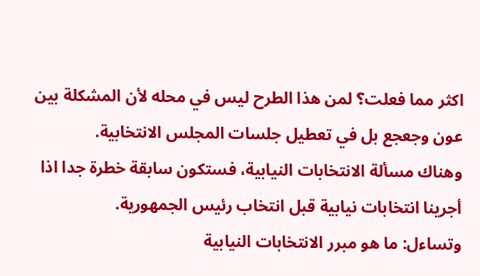اكثر مما فعلت؟ لمن هذا الطرح ليس في محله لأن المشكلة بين عون وجعجع بل في تعطيل جلسات المجلس الانتخابية.
وهناك مسألة الانتخابات النيابية، فستكون سابقة خطرة جدا اذا أجرينا انتخابات نيابية قبل انتخاب رئيس الجمهورية.
وتساءل: ما هو مبرر الانتخابات النيابية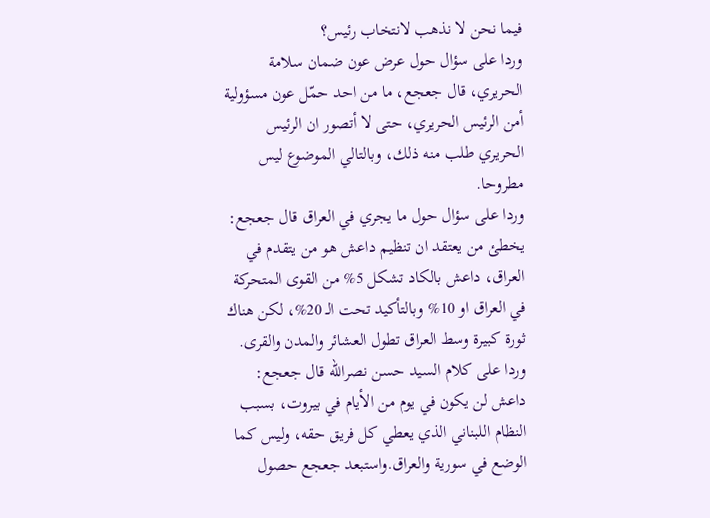فيما نحن لا نذهب لانتخاب رئيس؟
وردا على سؤال حول عرض عون ضمان سلامة الحريري، قال جعجع، ما من احد حمّل عون مسؤولية أمن الرئيس الحريري، حتى لا أتصور ان الرئيس الحريري طلب منه ذلك، وبالتالي الموضوع ليس مطروحا.
وردا على سؤال حول ما يجري في العراق قال جعجع: يخطئ من يعتقد ان تنظيم داعش هو من يتقدم في العراق، داعش بالكاد تشكل 5% من القوى المتحركة في العراق او 10% وبالتأكيد تحت الـ 20%، لكن هناك ثورة كبيرة وسط العراق تطول العشائر والمدن والقرى.
وردا على كلام السيد حسن نصرالله قال جعجع: داعش لن يكون في يوم من الأيام في بيروت، بسبب النظام اللبناني الذي يعطي كل فريق حقه، وليس كما الوضع في سورية والعراق.واستبعد جعجع حصول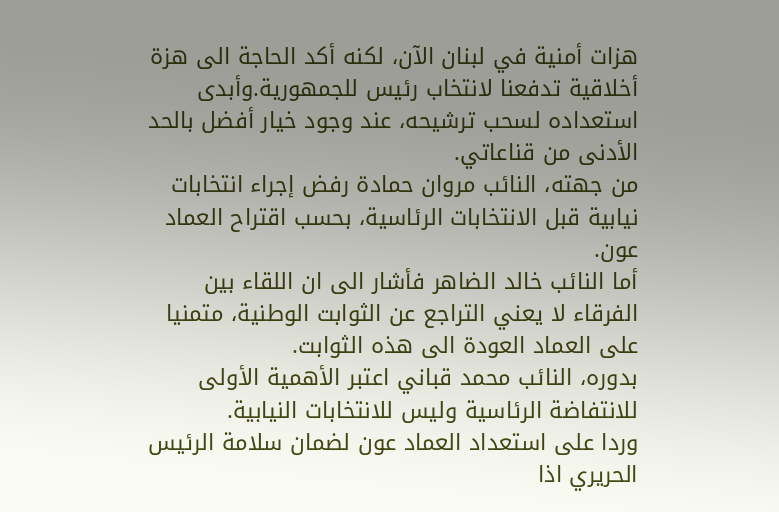هزات أمنية في لبنان الآن، لكنه أكد الحاجة الى هزة أخلاقية تدفعنا لانتخاب رئيس للجمهورية.وأبدى استعداده لسحب ترشيحه، عند وجود خيار أفضل بالحد الأدنى من قناعاتي.
من جهته، النائب مروان حمادة رفض إجراء انتخابات نيابية قبل الانتخابات الرئاسية، بحسب اقتراح العماد عون.
أما النائب خالد الضاهر فأشار الى ان اللقاء بين الفرقاء لا يعني التراجع عن الثوابت الوطنية، متمنيا على العماد العودة الى هذه الثوابت.
بدوره، النائب محمد قباني اعتبر الأهمية الأولى للانتفاضة الرئاسية وليس للانتخابات النيابية.
وردا على استعداد العماد عون لضمان سلامة الرئيس الحريري اذا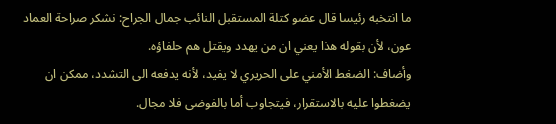ما انتخبه رئيسا قال عضو كتلة المستقبل النائب جمال الجراح: نشكر صراحة العماد عون، لأن بقوله هذا يعني ان من يهدد ويقتل هم حلفاؤه.
وأضاف: الضغط الأمني على الحريري لا يفيد، لأنه يدفعه الى التشدد، ممكن ان يضغطوا عليه بالاستقرار، فيتجاوب أما بالفوضى فلا مجال.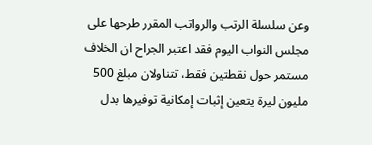وعن سلسلة الرتب والرواتب المقرر طرحها على مجلس النواب اليوم فقد اعتبر الجراح ان الخلاف مستمر حول نقطتين فقط، تتناولان مبلغ 500 مليون ليرة يتعين إثبات إمكانية توفيرها بدل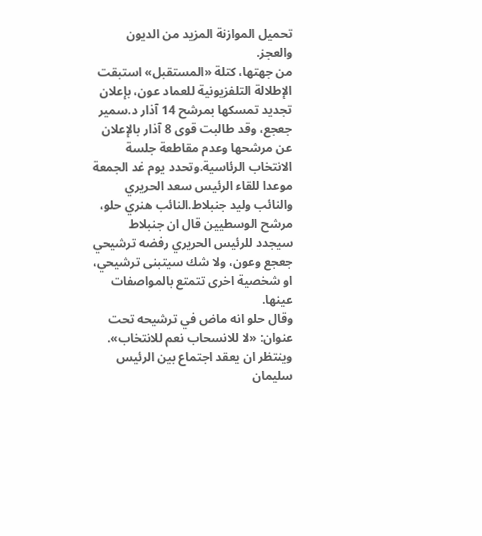تحميل الموازنة المزيد من الديون والعجز.
من جهتها، كتلة «المستقبل» استبقت الإطلالة التلفزيونية للعماد عون، بإعلان تجديد تمسكها بمرشح 14 آذار د.سمير جعجع، وقد طالبت قوى 8 آذار بالإعلان عن مرشحها وعدم مقاطعة جلسة الانتخاب الرئاسية.وتحدد يوم غد الجمعة موعدا للقاء الرئيس سعد الحريري والنائب وليد جنبلاط.النائب هنري حلو، مرشح الوسطيين قال ان جنبلاط سيجدد للرئيس الحريري رفضه ترشيحي جعجع وعون، ولا شك سيتبنى ترشيحي، او شخصية اخرى تتمتع بالمواصفات عينها.
وقال حلو انه ماض في ترشيحه تحت عنوان: «لا للانسحاب نعم للانتخاب».
وينتظر ان يعقد اجتماع بين الرئيس سليمان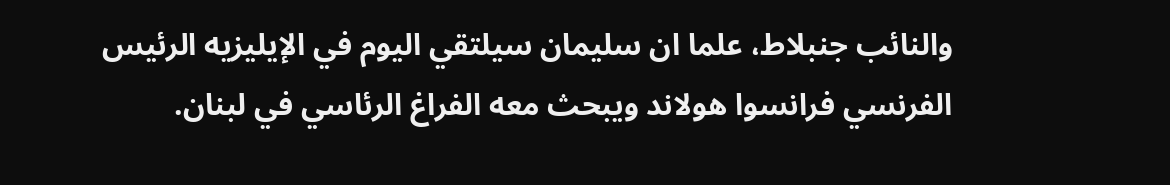والنائب جنبلاط، علما ان سليمان سيلتقي اليوم في الإيليزيه الرئيس الفرنسي فرانسوا هولاند ويبحث معه الفراغ الرئاسي في لبنان.